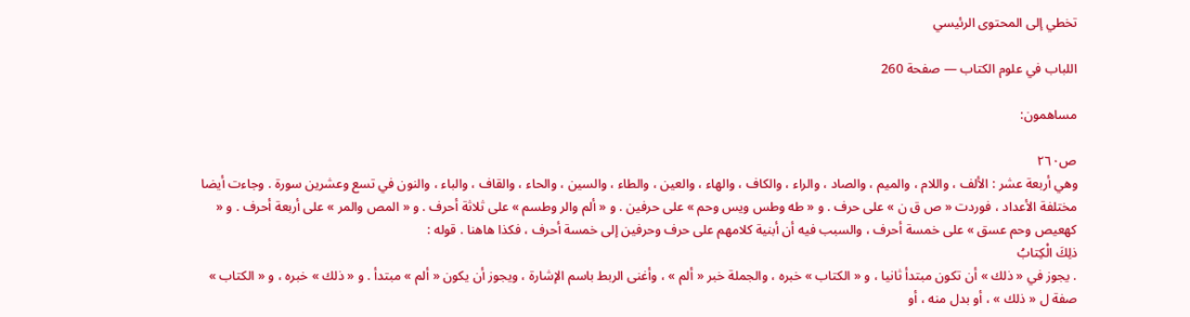تخطي إلى المحتوى الرئيسي

اللباب في علوم الكتاب — صفحة 260

مساهمون:

ص٢٦٠
وهي أربعة عشر : الألف ، واللام ، والميم ، والصاد ، والراء ، والكاف ، والهاء ، والعين ، والطاء ، والسين ، والحاء ، والقاف ، والباء ، والنون في تسع وعشرين سورة . وجاءت أيضا مختلفة الأعداد ، فوردت « ص ق ن » على حرف . و « طه وطس ويس وحم » على حرفين . و « ألم والر وطسم » على ثلاثة أحرف . و « المص والمر » على أربعة أحرف . و « كهعيص وحم عسق » على خمسة أحرف ، والسبب فيه أن أبنية كلامهم على حرف وحرفين إلى خمسة أحرف ، فكذا هاهنا . قوله :
ذلِكَ الْكِتابُ
. يجوز في « ذلك » أن تكون مبتدأ ثانيا ، و « الكتاب » خبره ، والجملة خبر « ألم » ، وأغنى الربط باسم الإشارة ، ويجوز أن يكون « ألم » مبتدأ . و « ذلك » خبره ، و « الكتاب » صفة ل « ذلك » ، أو بدل منه ، أو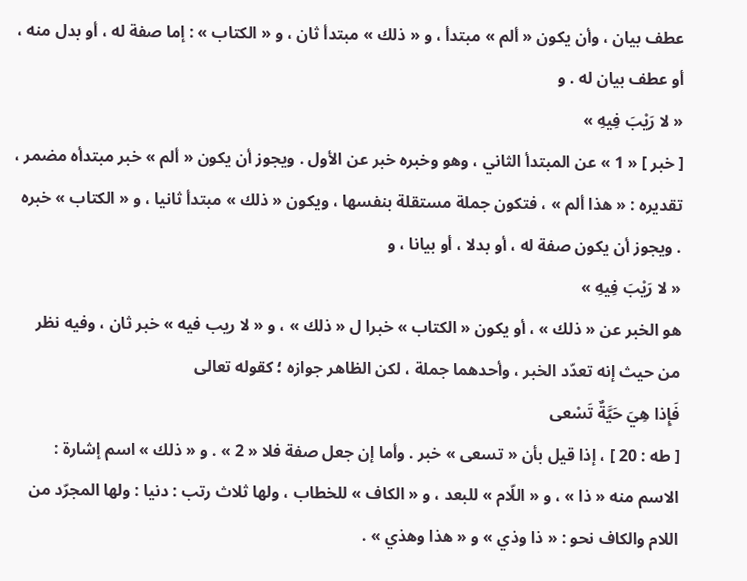عطف بيان ، وأن يكون « ألم » مبتدأ ، و « ذلك » مبتدأ ثان ، و « الكتاب » : إما صفة له ، أو بدل منه ، أو عطف بيان له . و
« لا رَيْبَ فِيهِ »
[ خبر ] « 1 » عن المبتدأ الثاني ، وهو وخبره خبر عن الأول . ويجوز أن يكون « ألم » خبر مبتدأه مضمر ، تقديره : « هذا ألم » ، فتكون جملة مستقلة بنفسها ، ويكون « ذلك » مبتدأ ثانيا ، و « الكتاب » خبره . ويجوز أن يكون صفة له ، أو بدلا ، أو بيانا ، و
« لا رَيْبَ فِيهِ »
هو الخبر عن « ذلك » ، أو يكون « الكتاب » خبرا ل « ذلك » ، و « لا ريب فيه » خبر ثان ، وفيه نظر من حيث إنه تعدّد الخبر ، وأحدهما جملة ، لكن الظاهر جوازه ؛ كقوله تعالى
فَإِذا هِيَ حَيَّةٌ تَسْعى
[ طه : 20 ] ، إذا قيل بأن « تسعى » خبر . وأما إن جعل صفة فلا « 2 » . و « ذلك » اسم إشارة : الاسم منه « ذا » ، و « اللّام » للبعد ، و « الكاف » للخطاب ، ولها ثلاث رتب : دنيا : ولها المجرّد من اللام والكاف نحو : « ذا وذي » و « هذا وهذي » .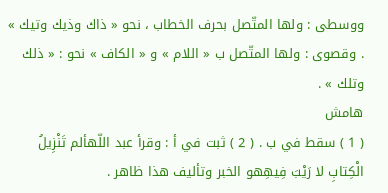ووسطى : ولها المتّصل بحرف الخطاب ، نحو « ذاك وذيك وتيك » . وقصوى : ولها المتّصل ب « اللام » و « الكاف » نحو : « ذلك وتلك » .
هامش
( 1 ) سقط في ب . ( 2 ) ثبت في أ : وقرأ عبد اللّهألم تَنْزِيلُ الْكِتابِ لا رَيْبَ فِيهِهو الخبر وتأليف هذا ظاهر .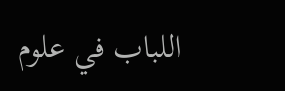اللباب في علوم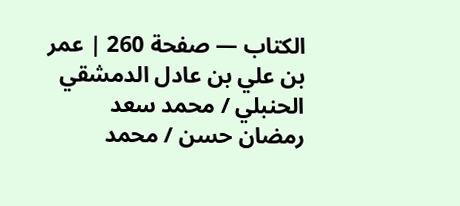الكتاب — صفحة 260 | عمر بن علي بن عادل الدمشقي الحنبلي / محمد سعد رمضان حسن / محمد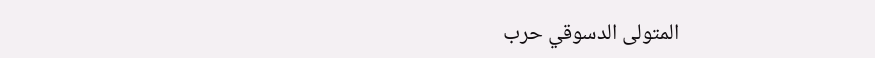المتولى الدسوقي حرب